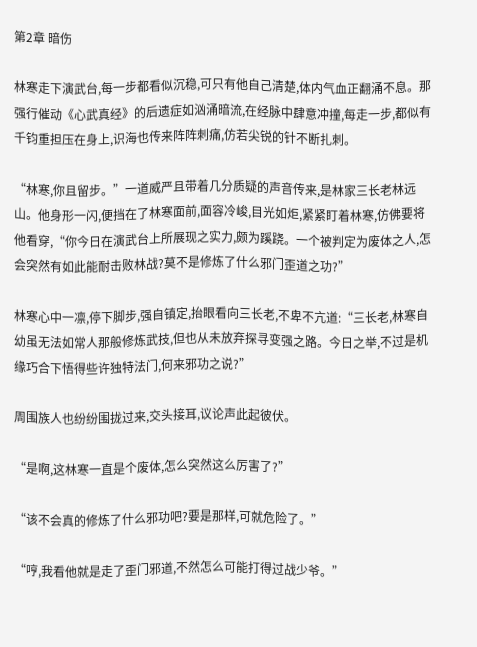第2章 暗伤

林寒走下演武台,每一步都看似沉稳,可只有他自己清楚,体内气血正翻涌不息。那强行催动《心武真经》的后遗症如汹涌暗流,在经脉中肆意冲撞,每走一步,都似有千钧重担压在身上,识海也传来阵阵刺痛,仿若尖锐的针不断扎刺。

“林寒,你且留步。”一道威严且带着几分质疑的声音传来,是林家三长老林远山。他身形一闪,便挡在了林寒面前,面容冷峻,目光如炬,紧紧盯着林寒,仿佛要将他看穿,“你今日在演武台上所展现之实力,颇为蹊跷。一个被判定为废体之人,怎会突然有如此能耐击败林战?莫不是修炼了什么邪门歪道之功?”

林寒心中一凛,停下脚步,强自镇定,抬眼看向三长老,不卑不亢道:“三长老,林寒自幼虽无法如常人那般修炼武技,但也从未放弃探寻变强之路。今日之举,不过是机缘巧合下悟得些许独特法门,何来邪功之说?”

周围族人也纷纷围拢过来,交头接耳,议论声此起彼伏。

“是啊,这林寒一直是个废体,怎么突然这么厉害了?”

“该不会真的修炼了什么邪功吧?要是那样,可就危险了。”

“哼,我看他就是走了歪门邪道,不然怎么可能打得过战少爷。”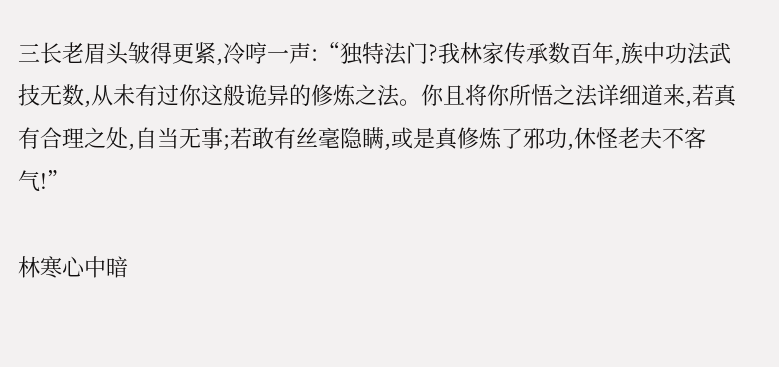三长老眉头皱得更紧,冷哼一声:“独特法门?我林家传承数百年,族中功法武技无数,从未有过你这般诡异的修炼之法。你且将你所悟之法详细道来,若真有合理之处,自当无事;若敢有丝毫隐瞒,或是真修炼了邪功,休怪老夫不客气!”

林寒心中暗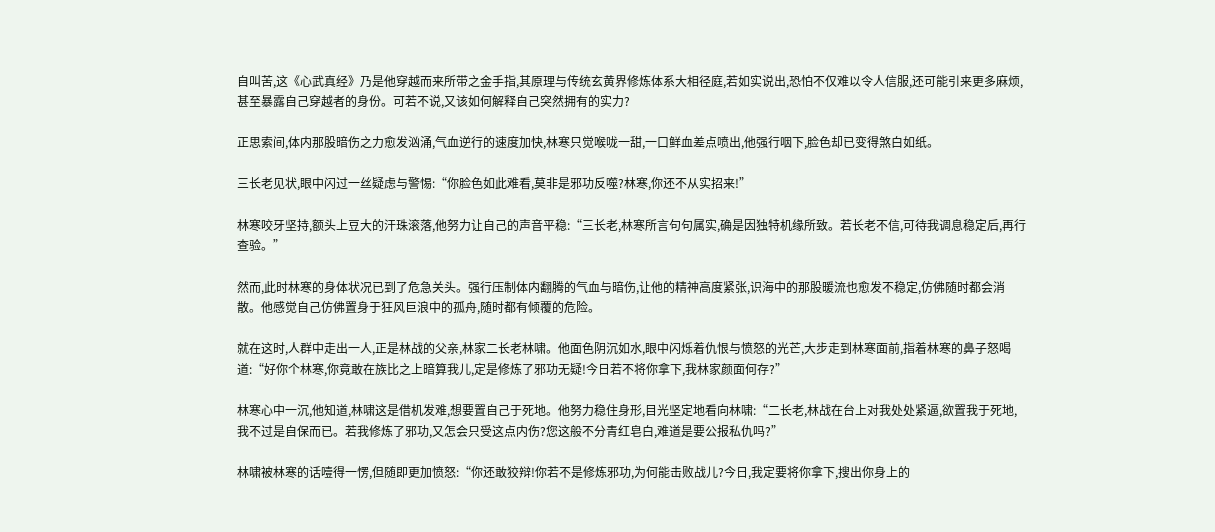自叫苦,这《心武真经》乃是他穿越而来所带之金手指,其原理与传统玄黄界修炼体系大相径庭,若如实说出,恐怕不仅难以令人信服,还可能引来更多麻烦,甚至暴露自己穿越者的身份。可若不说,又该如何解释自己突然拥有的实力?

正思索间,体内那股暗伤之力愈发汹涌,气血逆行的速度加快,林寒只觉喉咙一甜,一口鲜血差点喷出,他强行咽下,脸色却已变得煞白如纸。

三长老见状,眼中闪过一丝疑虑与警惕:“你脸色如此难看,莫非是邪功反噬?林寒,你还不从实招来!”

林寒咬牙坚持,额头上豆大的汗珠滚落,他努力让自己的声音平稳:“三长老,林寒所言句句属实,确是因独特机缘所致。若长老不信,可待我调息稳定后,再行查验。”

然而,此时林寒的身体状况已到了危急关头。强行压制体内翻腾的气血与暗伤,让他的精神高度紧张,识海中的那股暖流也愈发不稳定,仿佛随时都会消散。他感觉自己仿佛置身于狂风巨浪中的孤舟,随时都有倾覆的危险。

就在这时,人群中走出一人,正是林战的父亲,林家二长老林啸。他面色阴沉如水,眼中闪烁着仇恨与愤怒的光芒,大步走到林寒面前,指着林寒的鼻子怒喝道:“好你个林寒,你竟敢在族比之上暗算我儿,定是修炼了邪功无疑!今日若不将你拿下,我林家颜面何存?”

林寒心中一沉,他知道,林啸这是借机发难,想要置自己于死地。他努力稳住身形,目光坚定地看向林啸:“二长老,林战在台上对我处处紧逼,欲置我于死地,我不过是自保而已。若我修炼了邪功,又怎会只受这点内伤?您这般不分青红皂白,难道是要公报私仇吗?”

林啸被林寒的话噎得一愣,但随即更加愤怒:“你还敢狡辩!你若不是修炼邪功,为何能击败战儿?今日,我定要将你拿下,搜出你身上的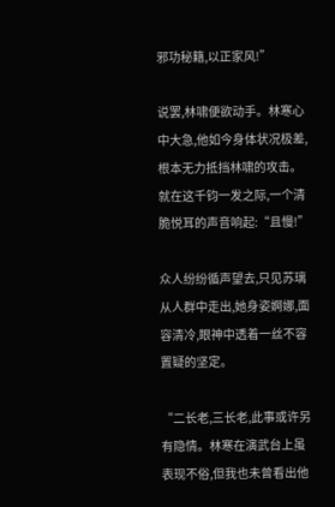邪功秘籍,以正家风!”

说罢,林啸便欲动手。林寒心中大急,他如今身体状况极差,根本无力抵挡林啸的攻击。就在这千钧一发之际,一个清脆悦耳的声音响起:“且慢!”

众人纷纷循声望去,只见苏璃从人群中走出,她身姿婀娜,面容清冷,眼神中透着一丝不容置疑的坚定。

“二长老,三长老,此事或许另有隐情。林寒在演武台上虽表现不俗,但我也未曾看出他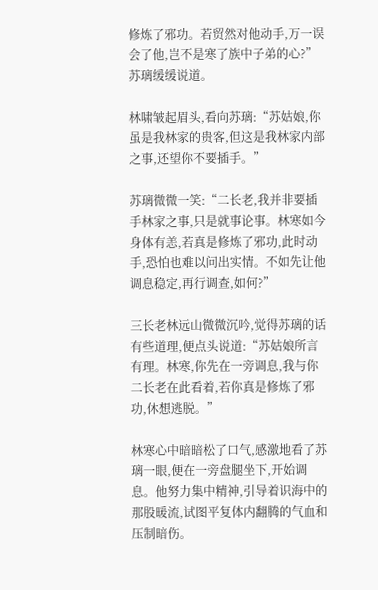修炼了邪功。若贸然对他动手,万一误会了他,岂不是寒了族中子弟的心?”苏璃缓缓说道。

林啸皱起眉头,看向苏璃:“苏姑娘,你虽是我林家的贵客,但这是我林家内部之事,还望你不要插手。”

苏璃微微一笑:“二长老,我并非要插手林家之事,只是就事论事。林寒如今身体有恙,若真是修炼了邪功,此时动手,恐怕也难以问出实情。不如先让他调息稳定,再行调查,如何?”

三长老林远山微微沉吟,觉得苏璃的话有些道理,便点头说道:“苏姑娘所言有理。林寒,你先在一旁调息,我与你二长老在此看着,若你真是修炼了邪功,休想逃脱。”

林寒心中暗暗松了口气,感激地看了苏璃一眼,便在一旁盘腿坐下,开始调息。他努力集中精神,引导着识海中的那股暖流,试图平复体内翻腾的气血和压制暗伤。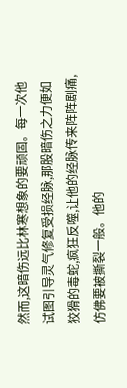然而,这暗伤远比林寒想象的要顽固。每一次他试图引导灵气修复受损经脉,那股暗伤之力便如狡猾的毒蛇,疯狂反噬,让他的经脉传来阵阵剧痛,仿佛要被撕裂一般。他的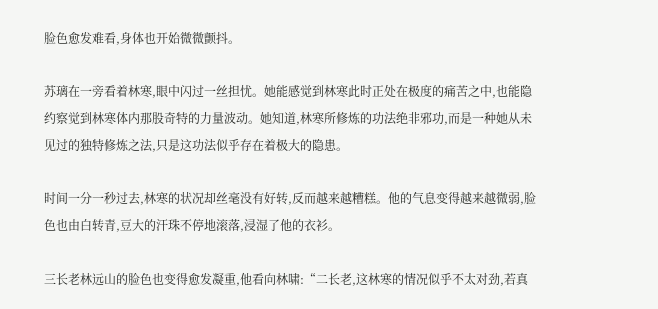脸色愈发难看,身体也开始微微颤抖。

苏璃在一旁看着林寒,眼中闪过一丝担忧。她能感觉到林寒此时正处在极度的痛苦之中,也能隐约察觉到林寒体内那股奇特的力量波动。她知道,林寒所修炼的功法绝非邪功,而是一种她从未见过的独特修炼之法,只是这功法似乎存在着极大的隐患。

时间一分一秒过去,林寒的状况却丝毫没有好转,反而越来越糟糕。他的气息变得越来越微弱,脸色也由白转青,豆大的汗珠不停地滚落,浸湿了他的衣衫。

三长老林远山的脸色也变得愈发凝重,他看向林啸:“二长老,这林寒的情况似乎不太对劲,若真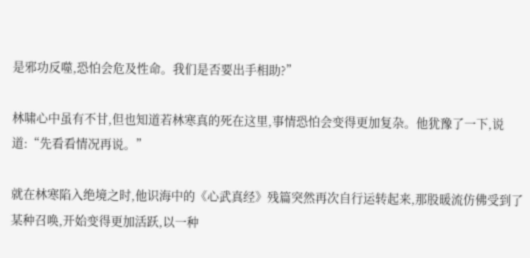是邪功反噬,恐怕会危及性命。我们是否要出手相助?”

林啸心中虽有不甘,但也知道若林寒真的死在这里,事情恐怕会变得更加复杂。他犹豫了一下,说道:“先看看情况再说。”

就在林寒陷入绝境之时,他识海中的《心武真经》残篇突然再次自行运转起来,那股暖流仿佛受到了某种召唤,开始变得更加活跃,以一种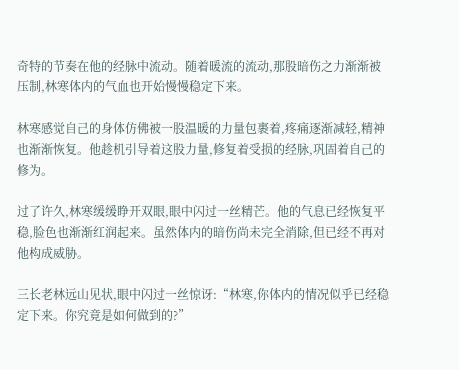奇特的节奏在他的经脉中流动。随着暖流的流动,那股暗伤之力渐渐被压制,林寒体内的气血也开始慢慢稳定下来。

林寒感觉自己的身体仿佛被一股温暖的力量包裹着,疼痛逐渐减轻,精神也渐渐恢复。他趁机引导着这股力量,修复着受损的经脉,巩固着自己的修为。

过了许久,林寒缓缓睁开双眼,眼中闪过一丝精芒。他的气息已经恢复平稳,脸色也渐渐红润起来。虽然体内的暗伤尚未完全消除,但已经不再对他构成威胁。

三长老林远山见状,眼中闪过一丝惊讶:“林寒,你体内的情况似乎已经稳定下来。你究竟是如何做到的?”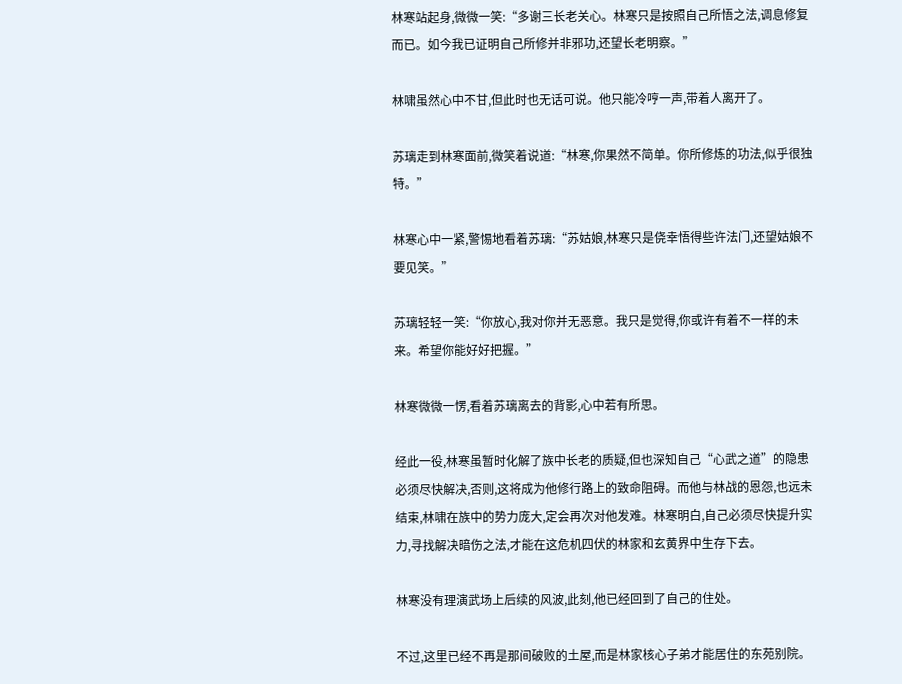林寒站起身,微微一笑:“多谢三长老关心。林寒只是按照自己所悟之法,调息修复而已。如今我已证明自己所修并非邪功,还望长老明察。”

林啸虽然心中不甘,但此时也无话可说。他只能冷哼一声,带着人离开了。

苏璃走到林寒面前,微笑着说道:“林寒,你果然不简单。你所修炼的功法,似乎很独特。”

林寒心中一紧,警惕地看着苏璃:“苏姑娘,林寒只是侥幸悟得些许法门,还望姑娘不要见笑。”

苏璃轻轻一笑:“你放心,我对你并无恶意。我只是觉得,你或许有着不一样的未来。希望你能好好把握。”

林寒微微一愣,看着苏璃离去的背影,心中若有所思。

经此一役,林寒虽暂时化解了族中长老的质疑,但也深知自己“心武之道”的隐患必须尽快解决,否则,这将成为他修行路上的致命阻碍。而他与林战的恩怨,也远未结束,林啸在族中的势力庞大,定会再次对他发难。林寒明白,自己必须尽快提升实力,寻找解决暗伤之法,才能在这危机四伏的林家和玄黄界中生存下去。

林寒没有理演武场上后续的风波,此刻,他已经回到了自己的住处。

不过,这里已经不再是那间破败的土屋,而是林家核心子弟才能居住的东苑别院。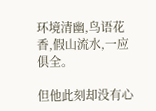环境清幽,鸟语花香,假山流水,一应俱全。

但他此刻却没有心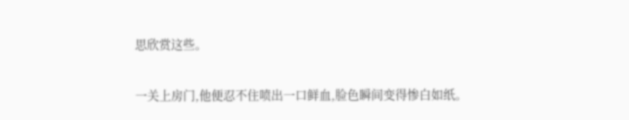思欣赏这些。

一关上房门,他便忍不住喷出一口鲜血,脸色瞬间变得惨白如纸。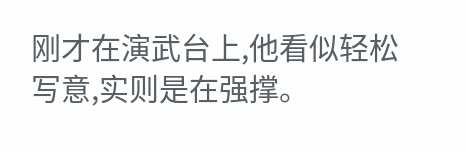刚才在演武台上,他看似轻松写意,实则是在强撑。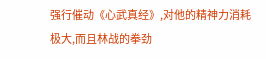强行催动《心武真经》,对他的精神力消耗极大,而且林战的拳劲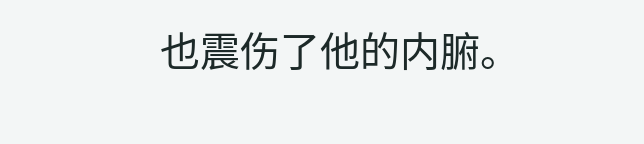也震伤了他的内腑。